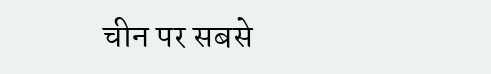चीन पर सबसे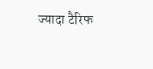ज्यादा टैरिफ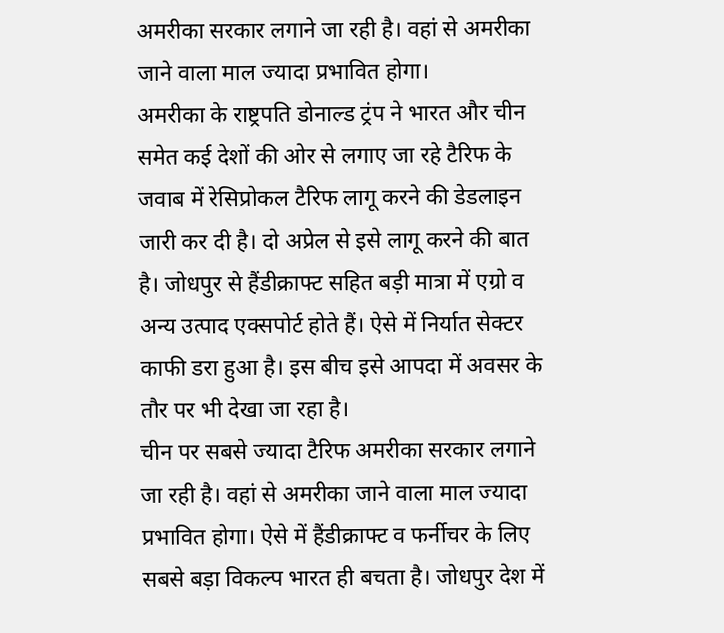अमरीका सरकार लगाने जा रही है। वहां से अमरीका जाने वाला माल ज्यादा प्रभावित होगा।
अमरीका के राष्ट्रपति डोनाल्ड ट्रंप ने भारत और चीन समेत कई देशों की ओर से लगाए जा रहे टैरिफ के जवाब में रेसिप्रोकल टैरिफ लागू करने की डेडलाइन जारी कर दी है। दो अप्रेल से इसे लागू करने की बात है। जोधपुर से हैंडीक्राफ्ट सहित बड़ी मात्रा में एग्रो व अन्य उत्पाद एक्सपोर्ट होते हैं। ऐसे में निर्यात सेक्टर काफी डरा हुआ है। इस बीच इसे आपदा में अवसर के तौर पर भी देखा जा रहा है।
चीन पर सबसे ज्यादा टैरिफ अमरीका सरकार लगाने जा रही है। वहां से अमरीका जाने वाला माल ज्यादा प्रभावित होगा। ऐसे में हैंडीक्राफ्ट व फर्नीचर के लिए सबसे बड़ा विकल्प भारत ही बचता है। जोधपुर देश में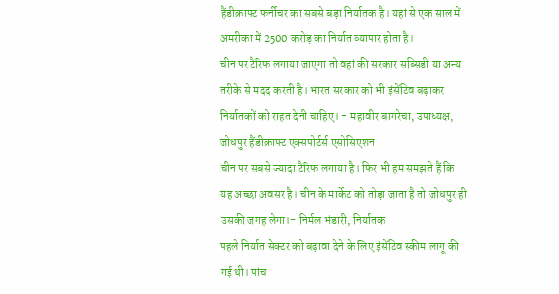हैंडीक्राफ्ट फर्नीचर का सबसे बड़ा निर्यातक है। यहां से एक साल में अमरीका में 2500 करोड़ का निर्यात व्यापार होता है।
चीन पर टैरिफ लगाया जाएगा तो वहां की सरकार सब्सिडी या अन्य तरीके से मदद करती है। भारत सरकार को भी इंसेंटिव बढ़ाकर निर्यातकों को राहत देनी चाहिए। - महावीर बागरेचा, उपाध्यक्ष, जोधपुर हैंडीक्राफ्ट एक्सपोर्टर्स एसोसिएशन
चीन पर सबसे ज्यादा टैरिफ लगाया है। फिर भी हम समझते हैं कि यह अच्छा अवसर है। चीन के मार्केट को तोड़ा जाता है तो जोधपुर ही उसकी जगह लेगा।- निर्मल भंडारी, निर्यातक
पहले निर्यात सेक्टर को बढ़ावा देने के लिए इंसेंटिव स्कीम लागू की गई थी। पांच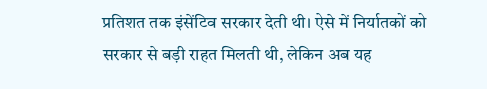प्रतिशत तक इंसेंटिव सरकार देती थी। ऐसे में निर्यातकों को सरकार से बड़ी राहत मिलती थी, लेकिन अब यह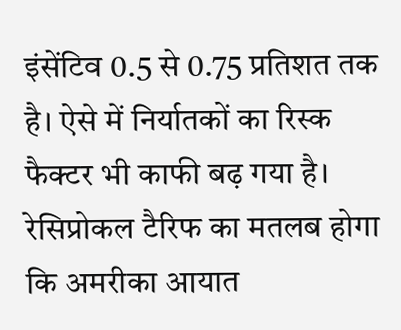इंसेंटिव 0.5 से 0.75 प्रतिशत तक है। ऐसे में निर्यातकों का रिस्क फैक्टर भी काफी बढ़ गया है।
रेसिप्रोकल टैरिफ का मतलब होगा कि अमरीका आयात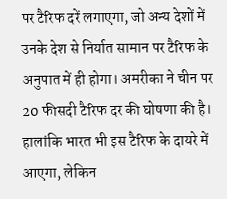पर टैरिफ दरें लगाएगा, जो अन्य देशों में उनके देश से निर्यात सामान पर टैरिफ के अनुपात में ही होगा। अमरीका ने चीन पर 20 फीसदी टैरिफ दर की घोषणा की है। हालांकि भारत भी इस टैरिफ के दायरे में आएगा, लेकिन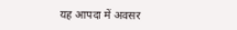यह आपदा में अवसर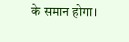के समान होगा।